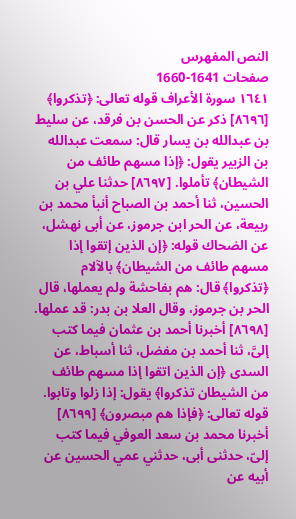النص المفهرس
صفحات 1641-1660
١٦٤١ سورة الأعراف قوله تعالى: ﴿تذكروا﴾ [٨٦٩٦] ذكر عن الحسن بن فرقد، عن سليط بن عبدالله بن يسار قال: سمعت عبدالله بن الزبير يقول: ﴿إذا مسهم طائف من الشيطان﴾ تأملوا. [٨٦٩٧] حدثنا علي بن الحسين، ثنا أحمد بن الصباح أنبأ محمد بن ربيعة، عن الحر ابن جرموز، عن أبى نهشل، عن الضحاك قوله: ﴿إن الذين إتقوا إذا مسهم طائف من الشيطان﴾ بالآلام ﴿تذكروا﴾ قال: هم بفاحشة ولم يعملها، قال الحر بن جرموز، وقال العلا بن بدر: قد عملها. [٨٦٩٨] أخبرنا أحمد بن عثمان فيما كتب إلىَّ، ثنا أحمد بن مفضل، ثنا أسباط، عن السدى ﴿إن الذين اتقوا إذا مسهم طائف من الشيطان تذكروا﴾ يقول: إذا زلوا وتابوا. قوله تعالى: ﴿فإذا هم مبصرون﴾ [٨٦٩٩] أخبرنا محمد بن سعد العوفي فيما كتب إلىّ، حدثنى أبى، حدثني عمي الحسين عن أبيه عن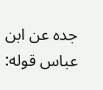جده عن ابن عباس قوله: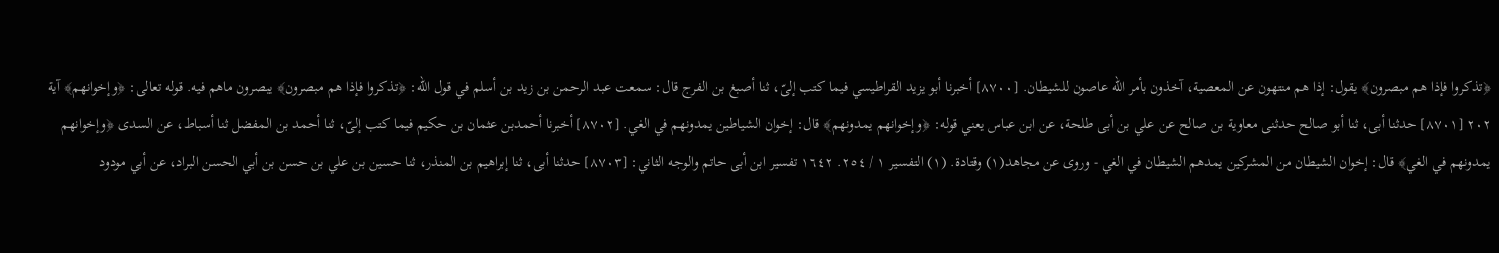﴿تذكروا فإذا هم مبصرون﴾ يقول: إذا هم منتهون عن المعصية، آخذون بأمر الله عاصون للشيطان. [٨٧٠٠] أخبرنا أبو يزيد القراطيسي فيما كتب إلىّ، ثنا أصبغ بن الفرج قال: سمعت عبد الرحمن بن زيد بن أسلم في قول الله: ﴿تذكروا فإذا هم مبصرون﴾ يبصرون ماهم فيه. قوله تعالى: ﴿وإخوانهم﴾ آية ٢٠٢ [٨٧٠١] حدثنا أبى، ثنا أبو صالح حدثنى معاوية بن صالح عن علي بن أبى طلحة، عن ابن عباس يعني قوله: ﴿وإخوانهم يمدونهم﴾ قال: إخوان الشياطين يمدونهم في الغي. [٨٧٠٢] أخبرنا أحمدبن عثمان بن حكيم فيما كتب إلىّ، ثنا أحمد بن المفضل ثنا أسباط، عن السدى ﴿وإخوانهم يمدونهم في الغي﴾ قال: إخوان الشيطان من المشركين يمدهم الشيطان في الغي - وروى عن مجاهد(١) وقتادة. (١) التفسير ١ / ٢٥٤. ١٦٤٢ تفسير ابن أبى حاتم والوجه الثاني: [٨٧٠٣] حدثنا أبى، ثنا إبراهيم بن المنذر، ثنا حسين بن علي بن حسن بن أبي الحسن البراد، عن أبي مودود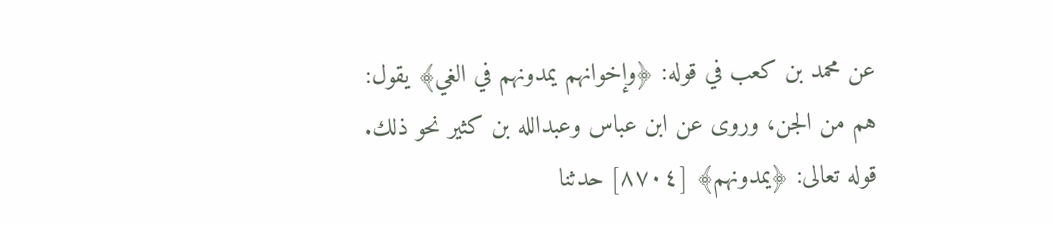عن محمد بن كعب في قوله: ﴿وإخوانهم يمدونهم في الغي﴾ يقول: هم من الجن، وروى عن ابن عباس وعبدالله بن کثیر نحو ذلك. قوله تعالى: ﴿يمدونهم﴾ [٨٧٠٤] حدثنا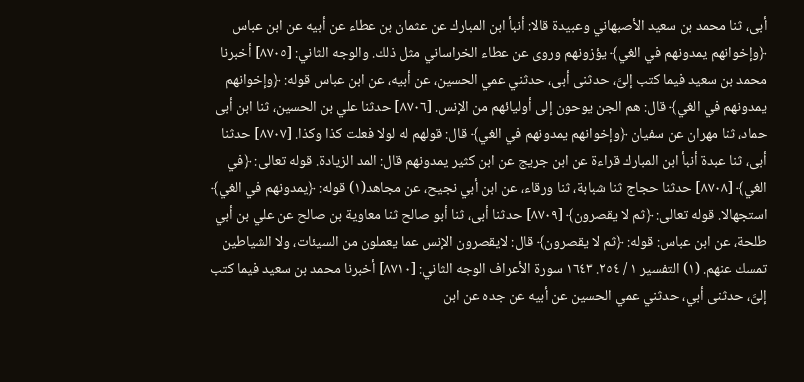أبى، ثنا محمد بن سعيد الأصبهاني وعبيدة قالا: أنبأ ابن المبارك عن عثمان بن عطاء عن أبيه عن ابن عباس ﴿وإخوانهم يمدونهم في الغي﴾ يؤزونهم وروى عن عطاء الخراساني مثل ذلك. والوجه الثاني: [٨٧٠٥] أخبرنا محمد بن سعيد فيما كتب إلىَّ، حدثنى أبى، حدثني عمي الحسين، عن أبيه، عن ابن عباس قوله: ﴿وإخوانهم يمدونهم في الغي﴾ قال: هم الجن يوحون إلى أوليائهم من الإنس. [٨٧٠٦] حدثنا علي بن الحسين، ثنا ابن أبى حماد، ثنا مهران عن سفيان ﴿وإخوانهم يمدونهم في الغي﴾ قال: قولهم له لولا فعلت كذا وكذا. [٨٧٠٧] حدثنا أبى، ثنا عبدة أنبأ ابن المبارك قراءة عن ابن جريج عن ابن كثير يمدونهم قال: المد الزيادة. قوله تعالى: ﴿في الغي﴾ [٨٧٠٨] حدثنا حجاج ثنا شبابة، ثنا ورقاء، عن ابن أبي نجيح، عن مجاهد(١) قوله: ﴿يمدونهم في الغي﴾ استجهالا. قوله تعالى: ﴿ثم لا يقصرون﴾ [٨٧٠٩] حدثنا أبى، ثنا أبو صالح ثنا معاوية بن صالح عن علي بن أبي طلحة، عن ابن عباس: قوله: ﴿ثم لا يقصرون﴾ قال: لايقصرون الإنس عما يعملون من السيئات، ولا الشياطين تمسك عنهم. (١) التفسير ١ / ٢٥٤. ١٦٤٣ سورة الأعراف الوجه الثاني: [٨٧١٠] أخبرنا محمد بن سعيد فيما كتب إلىَّ، حدثنى أبي، حدثني عمي الحسين عن أبيه عن جده عن ابن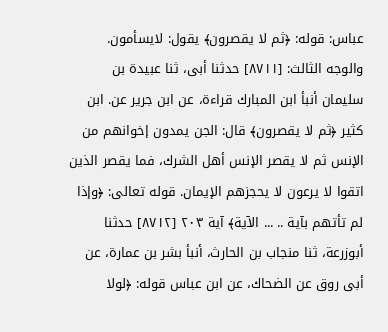عباس: قوله: ﴿ثم لا يقصرون﴾ يقول: لايسأمون. والوجه الثالث: [٨٧١١] حدثنا أبى، ثنا عبيدة بن سليمان أنبأ ابن المبارك قراءة، عن ابن جرير عن. ابن كثير ﴿ثم لا يقصرون﴾ قال: الجن يمدون إخوانهم من الإنس ثم لا يقصر الإنس أهل الشرك، فما يقصر الذين اتقوا لا يرعون لا يحجزهم الإيمان. قوله تعالى: ﴿وإذا لم تأتهم بآية .. ... الآية﴾ آية ٢٠٣ [٨٧١٢] حدثنا أبوزرعة، ثنا منجاب بن الحارث، أنبأ بشر بن عمارة، عن أبى روق عن الضحاك، عن ابن عباس قوله: ﴿لولا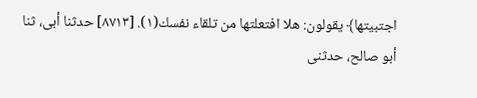اجتبیتھا﴾ يقولون: هلا افتعلتها من تلقاء نفسك(١). [٨٧١٣] حدثنا أبى، ثنا أبو صالح، حدثنى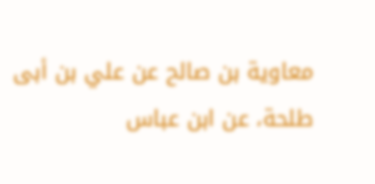معاوية بن صالح عن علي بن أبى طلحة، عن ابن عباس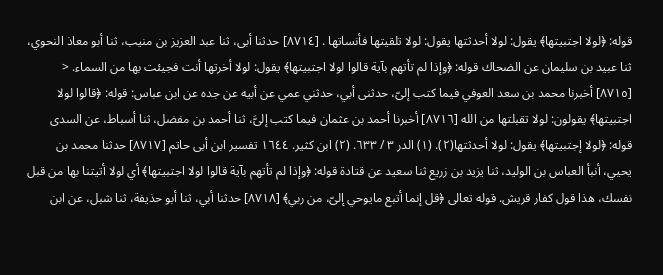قوله: ﴿لولا اجتبيتها﴾ يقول: لولا أحدثتها يقول: لولا تلقيتها فأنساتها . [٨٧١٤] حدثنا أبى، ثنا عبد العزيز بن منيب، ثنا أبو معاذ النحوي، ثنا عبيد بن سليمان عن الضحاك قوله: ﴿وإذا لم تأتهم بآية قالوا لولا اجتبيتها﴾ يقول: لولا أخرتها أنت فجيئت بها من السماء. < [٨٧١٥] أخبرنا محمد بن سعد العوفي فيما كتب إلىّ، حدثنى أبي، حدثني عمي عن أبيه عن جده عن ابن عباس: قوله: ﴿قالوا لولا اجتبيتها﴾ يقولون: لولا تقبلتها من الله [٨٧١٦] أخبرنا أحمد بن عثمان فيما كتب إلىَّ، ثنا أحمد بن مفضل، ثنا أسباط، عن السدى قوله: ﴿لولا إجتبيتها﴾ يقول: لولا أحدثتها(٢). (١) الدر ٣ / ٦٣٣. (٢) ابن كثير. ١٦٤٤ تفسير ابن أبى حاتم [٨٧١٧] حدثنا محمد بن يحيي، أنبأ العباس بن الوليد، ثنا يزيد بن زريع ثنا سعيد عن قتادة قوله: ﴿وإذا لم تأتهم بآية قالوا لولا اجتبيتها﴾ أي لولا أتيتنا بها من قبل نفسك، هذا قول كفار قريش. قوله تعالى ﴿قل إنما أتبع مايوحي إلىّ، من ربي﴾ [٨٧١٨] حدثنا أبي، ثنا أبو حذيفة، ثنا شبل، عن ابن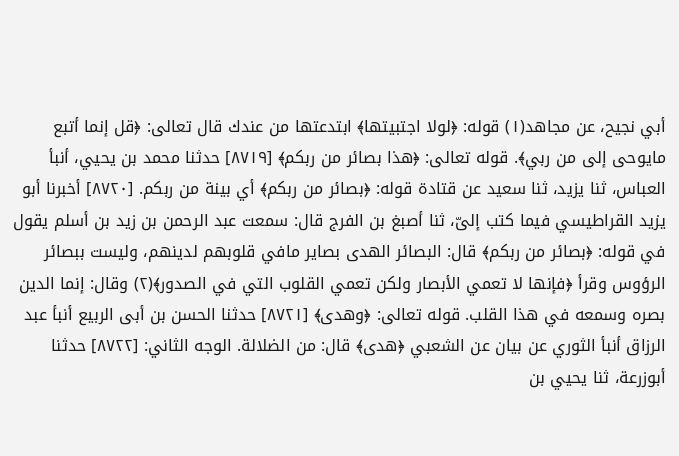أبي نجيح، عن مجاهد(١) قوله: ﴿لولا اجتبيتها﴾ ابتدعتها من عندك قال تعالى: ﴿قل إنما أتبع مايوحى إلى من ربي﴾. قوله تعالى: ﴿هذا بصائر من ربكم﴾ [٨٧١٩] حدثنا محمد بن يحيي، أنبأ العباس، ثنا يزيد، ثنا سعيد عن قتادة قوله: ﴿بصائر من ربكم﴾ أي بينة من ربكم. [٨٧٢٠] أخبرنا أبو يزيد القراطيسي فيما كتب إلىّ، ثنا أصبغ بن الفرج قال: سمعت عبد الرحمن بن زيد بن أسلم يقول في قوله: ﴿بصائر من ربكم﴾ قال: البصائر الهدى بصاير مافي قلوبهم لدينهم، وليست ببصائر الرؤوس وقرأ ﴿فإنها لا تعمي الأبصار ولكن تعمي القلوب التي في الصدور﴾(٢) وقال: إنما الدين بصره وسمعه في هذا القلب. قوله تعالى: ﴿وهدی﴾ [٨٧٢١] حدثنا الحسن بن أبى الربيع أنبأ عبد الرزاق أنبأ الثوري عن بيان عن الشعبي ﴿هدى﴾ قال: من الضلالة. الوجه الثاني: [٨٧٢٢] حدثنا أبوزرعة، ثنا يحيي بن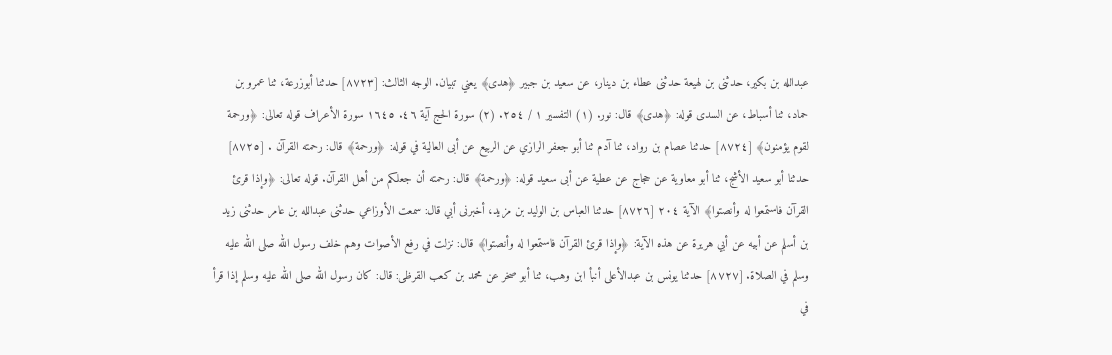عبدالله بن بكير، حدثنى بن لهيعة حدثنى عطاء بن دينار، عن سعيد بن جبير ﴿هدى﴾ يعني تبيان. الوجه الثالث: [٨٧٢٣] حدثنا أبوزرعة، ثنا عمرو بن حماد، ثنا أسباط، عن السدى قوله: ﴿هدی﴾ قال: نور. (١) التفسير ١ / ٢٥٤. (٢) سورة الحج آية ٤٦. ١٦٤٥ سورة الأعراف قوله تعالى: ﴿ورحمة لقوم يؤمنون﴾ [٨٧٢٤] حدثنا عصام بن رواد، ثنا آدم ثنا أبو جعفر الرازي عن الربيع عن أبى العالية في قوله: ﴿ورحمة﴾ قال: رحمته القرآن . [٨٧٢٥] حدثنا أبو سعيد الأشج، ثنا أبو معاوية عن حجاج عن عطية عن أبى سعيد قوله: ﴿ورحمة﴾ قال: رحمته أن جعلكم من أهل القرآن. قوله تعالى: ﴿وإذا قرئ القرآن فاستمعوا له وأنصتوا﴾ الآية ٢٠٤ [٨٧٢٦] حدثنا العباس بن الوليد بن مزيد، أخبرنى أبي قال: سمعت الأوزاعي حدثنى عبدالله بن عامر حدثنى زيد بن أسلم عن أبيه عن أبي هريرة عن هذه الآية: ﴿وإذا قرئ القرآن فاستمعوا له وأنصتوا﴾ قال: نزلت في رفع الأصوات وهم خلف رسول الله صلى الله عليه وسلم في الصلاة. [٨٧٢٧] حدثنا يونس بن عبدالأعلى أنبأ ابن وهب، ثنا أبو صخر عن محمد بن كعب القرظى: قال: كان رسول الله صلى الله عليه وسلم إذا قرأ في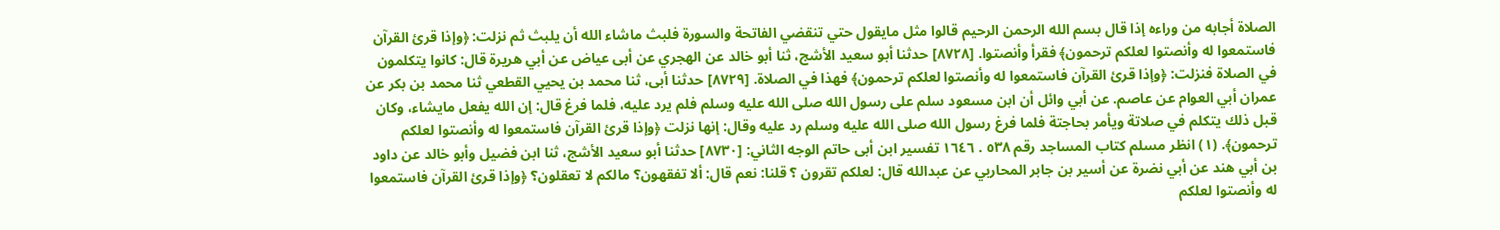الصلاة أجابه من وراءه إذا قال بسم الله الرحمن الرحيم قالوا مثل مايقول حتي تنقضي الفاتحة والسورة فلبث ماشاء الله أن يلبث ثم نزلت: ﴿وإذا قرئ القرآن فاستمعوا له وأنصتوا لعلكم ترحمون﴾ فقرأ وأنصتوا. [٨٧٢٨] حدثنا أبو سعيد الأشج، ثنا أبو خالد عن الهجري عن أبى عياض عن أبي هريرة قال: كانوا يتكلمون في الصلاة فنزلت: ﴿وإذا قرئ القرآن فاستمعوا له وأنصتوا لعلكم ترحمون﴾ فهذا في الصلاة. [٨٧٢٩] حدثنا أبى، ثنا محمد بن يحيي القطعي ثنا محمد بن بكر عن عمران أبي العوام عن عاصم. عن أبي وائل أن ابن مسعود سلم على رسول الله صلى الله عليه وسلم فلم يرد عليه، فلما فرغ قال: إن الله يفعل مايشاء، وكان قبل ذلك يتكلم في صلاتة ويأمر بحاجتة فلما فرغ رسول الله صلى الله عليه وسلم رد عليه وقال: إنها نزلت ﴿وإذا قرئ القرآن فاستمعوا له وأنصتوا لعلكم ترحمون﴾. (١) انظر مسلم كتاب المساجد رقم ٥٣٨ . ١٦٤٦ تفسير ابن أبى حاتم الوجه الثاني: [٨٧٣٠] حدثنا أبو سعيد الأشج، ثنا ابن فضيل وأبو خالد عن داود بن أبي هند عن أبي نضرة عن أسير بن جابر المحاربي عن عبدالله قال: لعلكم تقرون ؟ قلنا: نعم قال: ألا تفقهون؟ مالكم لا تعقلون؟ ﴿وإذا قرئ القرآن فاستمعوا له وأنصتوا لعلكم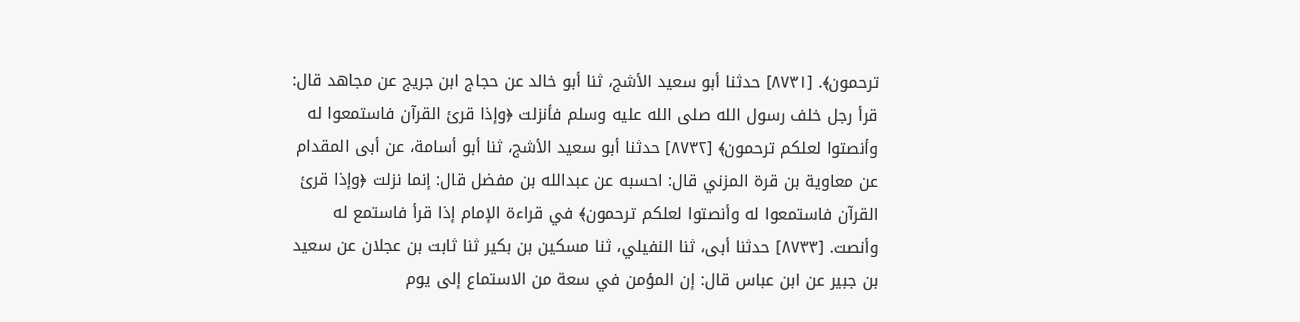ترحمون﴾. [٨٧٣١] حدثنا أبو سعيد الأشج، ثنا أبو خالد عن حجاج ابن جريج عن مجاهد قال: قرأ رجل خلف رسول الله صلى الله عليه وسلم فأنزلت ﴿وإذا قرئ القرآن فاستمعوا له وأنصتوا لعلكم ترحمون﴾ [٨٧٣٢] حدثنا أبو سعيد الأشج، ثنا أبو أسامة، عن أبى المقدام عن معاوية بن قرة المزني قال: احسبه عن عبدالله بن مفضل قال: إنما نزلت ﴿وإذا قرئ القرآن فاستمعوا له وأنصتوا لعلكم ترحمون﴾ في قراءة الإمام إذا قرأ فاستمع له وأنصت. [٨٧٣٣] حدثنا أبى، ثنا النفيلي، ثنا مسكين بن بكير ثنا ثابت بن عجلان عن سعيد بن جبير عن ابن عباس قال: إن المؤمن في سعة من الاستماع إلى يوم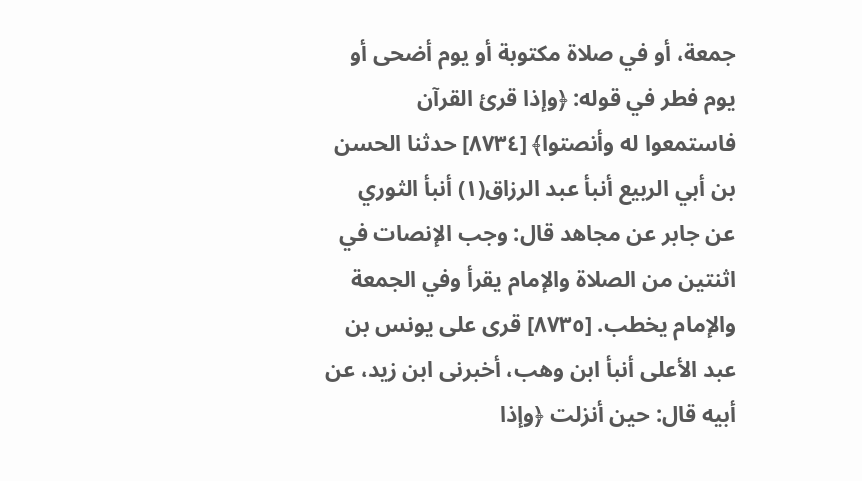جمعة، أو في صلاة مكتوبة أو يوم أضحى أو يوم فطر في قوله: ﴿وإذا قرئ القرآن فاستمعوا له وأنصتوا﴾ [٨٧٣٤] حدثنا الحسن بن أبي الربيع أنبأ عبد الرزاق(١) أنبأ الثوري عن جابر عن مجاهد قال: وجب الإنصات في اثنتين من الصلاة والإمام يقرأ وفي الجمعة والإمام یخطب. [٨٧٣٥] قرى على يونس بن عبد الأعلى أنبأ ابن وهب، أخبرنى ابن زيد، عن أبيه قال: حين أنزلت ﴿وإذا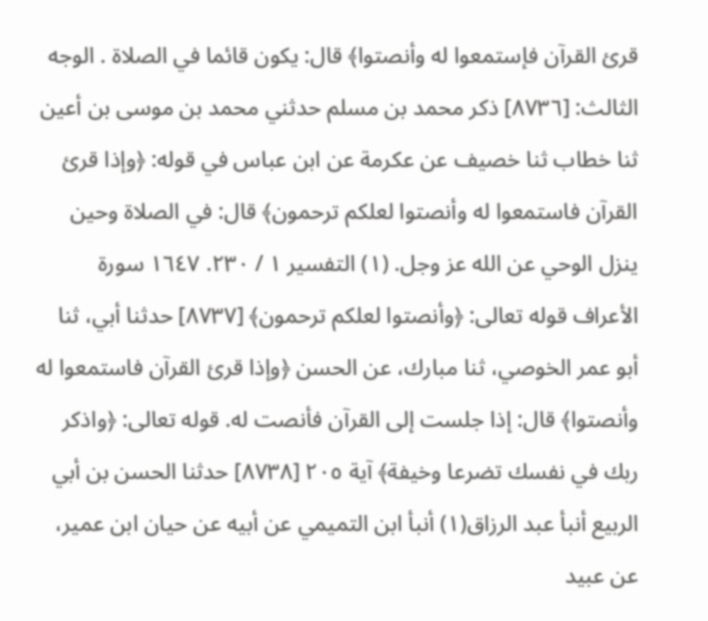قرئ القرآن فإستمعوا له وأنصتوا﴾ قال: يكون قائما في الصلاة . الوجه الثالث: [٨٧٣٦] ذکر محمد بن مسلم حدثني محمد بن موسی بن أعين ثنا خطاب ثنا خصيف عن عكرمة عن ابن عباس في قوله: ﴿وإذا قرئ القرآن فاستمعوا له وأنصتوا لعلكم ترحمون﴾ قال: في الصلاة وحين ينزل الوحي عن الله عز وجل. (١) التفسير ١ / ٢٣٠. ١٦٤٧ سورة الأعراف قوله تعالى: ﴿وأنصتوا لعلكم ترحمون﴾ [٨٧٣٧] حدثنا أبي، ثنا أبو عمر الخوصي، ثنا مبارك، عن الحسن ﴿وإذا قرئ القرآن فاستمعوا له وأنصتوا﴾ قال: إذا جلست إلى القرآن فأنصت له. قوله تعالى: ﴿واذكر ربك في نفسك تضرعا وخيفة﴾ آية ٢٠٥ [٨٧٣٨] حدثنا الحسن بن أبي الربيع أنبأ عبد الرزاق(١) أنبأ ابن التميمي عن أبيه عن حيان ابن عمير، عن عبيد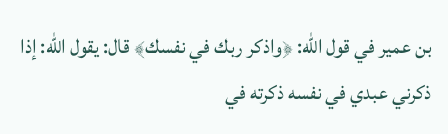بن عمير في قول الله: ﴿واذكر ربك في نفسك﴾ قال: يقول الله: إذا ذكرني عبدي في نفسه ذكرته في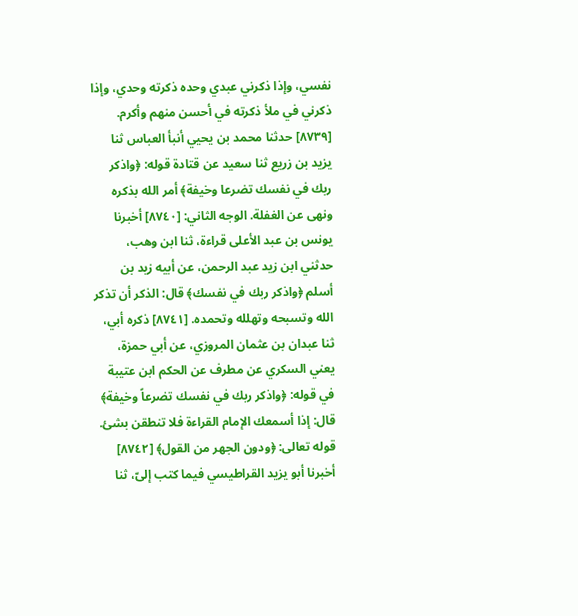نفسي، وإذا ذكرني عبدي وحده ذكرته وحدي، وإذا ذكرني في ملأ ذكرته في أحسن منهم وأكرم. [٨٧٣٩] حدثنا محمد بن يحيي أنبأ العباس ثنا يزيد بن زريع ثنا سعيد عن قتادة قوله: ﴿واذكر ربك في نفسك تضرعا وخيفة﴾ أمر الله بذكره ونهى عن الغفلة. الوجه الثاني: [٨٧٤٠] أخبرنا يونس بن عبد الأعلى قراءة، ثنا ابن وهب، حدثني ابن زيد عبد الرحمن، عن أبيه زيد بن أسلم ﴿واذكر ربك في نفسك﴾ قال: الذكر أن تذكر الله وتسبحه وتهلله وتحمده. [٨٧٤١] ذكره أبي، ثنا عبدان بن عثمان المروزي، عن أبي حمزة، يعني السكري عن مطرف عن الحكم ابن عتيبة في قوله: ﴿واذكر ربك في نفسك تضرعاً وخيفة﴾ قال: إذا أسمعك الإمام القراءة فلا تنطقن بشئ. قوله تعالى: ﴿ودون الجهر من القول﴾ [٨٧٤٢] أخبرنا أبو يزيد القراطيسي فيما كتب إلىّ، ثنا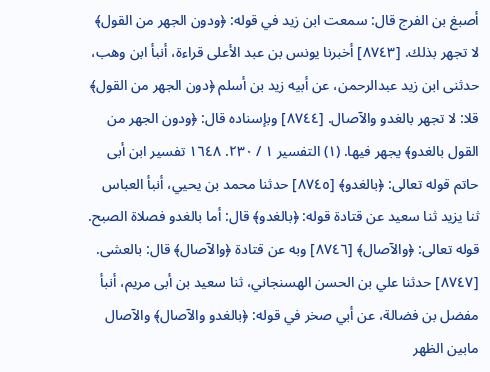أصبغ بن الفرج قال: سمعت ابن زيد في قوله: ﴿ودون الجهر من القول﴾ لا تجهر بذلك. [٨٧٤٣] أخبرنا يونس بن عبد الأعلى قراءة، أنبأ ابن وهب، حدثنى ابن زيد عبدالرحمن، عن أبيه زيد بن أسلم ﴿دون الجهر من القول﴾ قلا: لا تجهر بالغدو والآصال. [٨٧٤٤] وبإسناده قال: ﴿ودون الجهر من القول بالغدو﴾ يجهر فيها. (١) التفسير ١ / ٢٣٠. ١٦٤٨ تفسير ابن أبى حاتم قوله تعالى: ﴿بالغدو﴾ [٨٧٤٥] حدثنا محمد بن يحيي، أنبأ العباس ثنا يزيد ثنا سعيد عن قتادة قوله: ﴿بالغدو﴾ قال: أما بالغدو فصلاة الصبح. قوله تعالى: ﴿والآصال﴾ [٨٧٤٦] وبه عن قتادة ﴿والآصال﴾ قال: بالعشى. [٨٧٤٧] حدثنا علي بن الحسن الهسنجاني، ثنا سعيد بن أبى مريم، أنبأ مفضل بن فضالة، عن أبي صخر في قوله: ﴿بالغدو والآصال﴾ والآصال مابين الظهر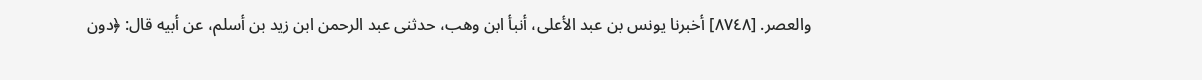والعصر. [٨٧٤٨] أخبرنا يونس بن عبد الأعلى، أنبأ ابن وهب، حدثنى عبد الرحمن ابن زيد بن أسلم، عن أبيه قال: ﴿دون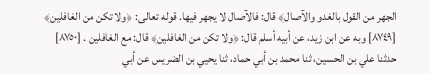الجهر من القول بالغدو والآصال﴾ قال: فالآصال لا یجھر فیھا. قوله تعالى: ﴿ولا تکن من الغافلین﴾ [٨٧٤٩] وبه عن ابن زيد، عن أبيه أسلم قال: ﴿ولا تكن من الغافلين﴾ قال: مع الغافلين . [٨٧٥٠] حدثنا علي بن الحسين، ثنا محمد بن أبي حماد، ثنا يحيي بن الضريس عن أبي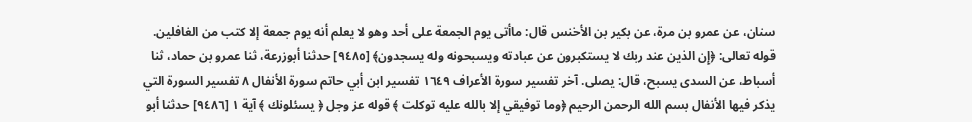سنان، عن عمرو بن مرة، عن بكير بن الأخنس قال: ماأتى يوم الجمعة على أحد وهو لا يعلم أنه يوم جمعة إلا كتب من الغافلين. قوله تعالى: ﴿إِن الذین عند ربك لا یستکبرون عن عبادته ويسبحونه وله يسجدون﴾ [٩٤٨٥] حدثنا أبوزرعة، ثنا عمرو بن حماد، ثنا أسباط، عن السدى يسبح، قال: يصلى. آخر تفسير سورة الأعراف ١٦٤٩ تفسير ابن أبي حاتم سورة الأنفال ٨ تفسير السورة التي يذكر فيها الأنفال بسم الله الرحمن الرحيم ﴿وما توفيقي إلا بالله عليه توكلت ﴾ قوله عز وجل ﴿ يسئلونك ﴾ آية ١ [٩٤٨٦] حدثنا أبو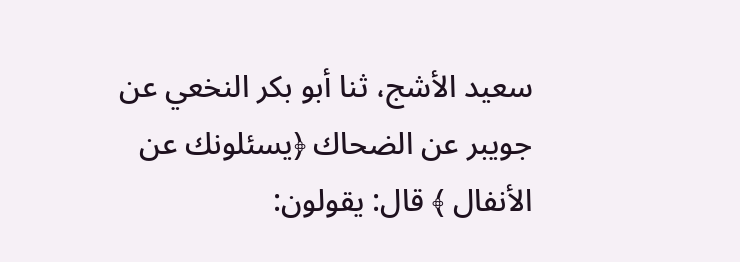سعيد الأشج، ثنا أبو بكر النخعي عن جويبر عن الضحاك ﴿يسئلونك عن الأنفال ﴾ قال: يقولون: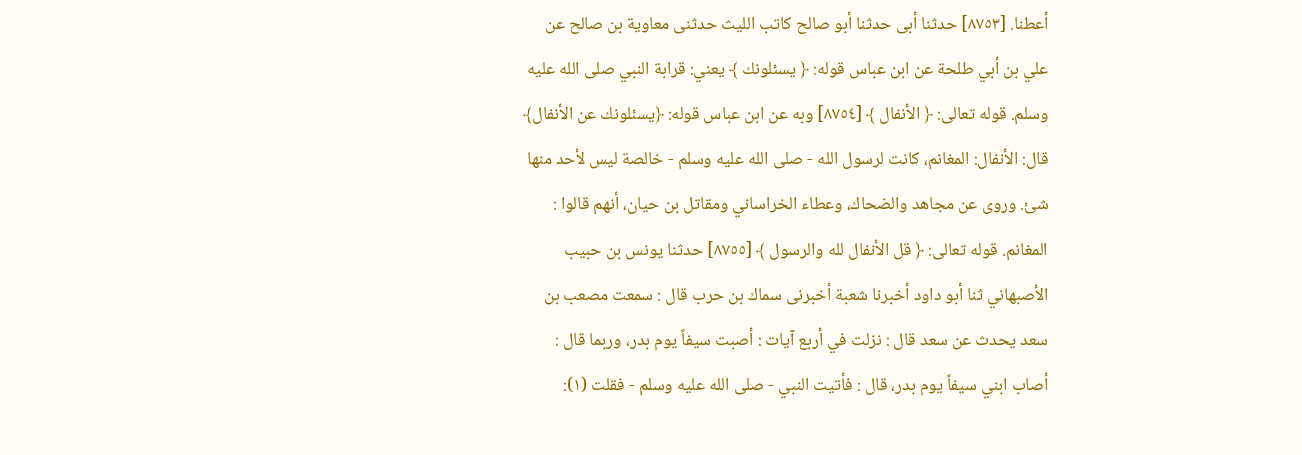أعطنا. [٨٧٥٣] حدثنا أبى حدثنا أبو صالح كاتب الليث حدثنى معاوية بن صالح عن علي بن أبي طلحة عن ابن عباس قوله: ﴿ يسئلونك ﴾ يعني: قرابة النبي صلى الله عليه وسلم. قوله تعالى: ﴿ الأنفال ﴾ [٨٧٥٤] وبه عن ابن عباس قوله: ﴿يسئلونك عن الأنفال﴾ قال: الأنفال: المغانم، كانت لرسول الله - صلى الله عليه وسلم - خالصة ليس لأحد منها شئ. وروى عن مجاهد والضحاك، وعطاء الخراساني ومقاتل بن حيان، أنهم قالوا : المغانم. قوله تعالى: ﴿ قل الأنفال لله والرسول ﴾ [٨٧٥٥] حدثنا يونس بن حبيب الأصبهاني ثنا أبو داود أخبرنا شعبة أخبرنى سماك بن حرب قال : سمعت مصعب بن سعد يحدث عن سعد قال : نزلت في أربع آيات : أصبت سيفاً يوم بدر، وربما قال : أصاب ابني سيفاً يوم بدر، قال : فأتيت النبي - صلى الله عليه وسلم - فقلت (١):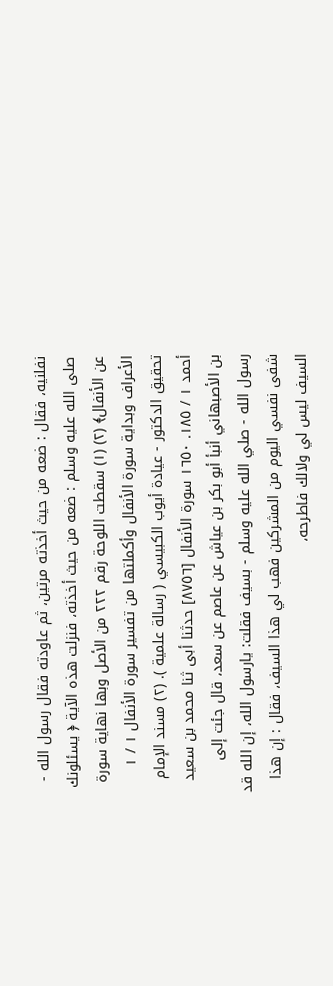نفلنيه، فقال : ضعه من حيث أخذته مرتين، ثم عاودته فقال رسول الله - صلى الله عليه وسلم : ضعه من حيث أخذته، فنزلت هذه الآية ﴿ يسئلونك عن الأنفال﴾ (٢) (١) سقطت اللوحة رقم ٢٢٢ من الأصل وبها نهاية سورة الأعراف وبداية سورة الأنفال وأكملتها من تفسير سورة الأنفال ١ / ١ تحقيق الدكتور - عيادة أيوب الكبيسي ( رسالة علمية ). (٢) مسند الإمام أحمد ١ / ١٨٥. ١٦٥٠ سورة الأنفال [٨٧٥٦] حدثنا أبى ثنا محمد بن سعيد بن الأصبهاني أنبأ أبو بكر بن عياش عن عاصم عن سعد، قال جئت إلى رسول الله - صلي الله عليه وسلم - بسيف فقلت: يارسول الله، إن الله قد شفى نفسي اليوم من المشركين فهب لي هذا السيف، فقال : إن هذا السيف ليس لي ولالك فاطرحه،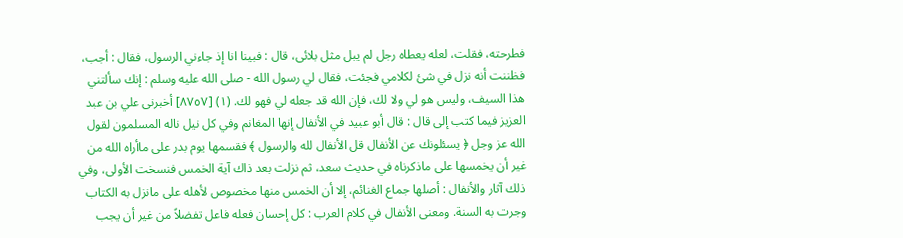فطرحته، فقلت، لعله يعطاه رجل لم يبل مثل بلائى، قال : فبينا انا إذ جاءني الرسول، فقال : أجب، فظننت أنه نزل في شئ لكلامي فجئت، فقال لي رسول الله - صلى الله عليه وسلم : إنك سألتني هذا السيف، وليس هو لي ولا لك، فإن الله قد جعله لي فهو لك. (١) [٨٧٥٧] أخبرنى علي بن عبد العزيز فيما كتب إلى قال : قال أبو عبيد في الأنفال إنها المغانم وفي كل نيل ناله المسلمون لقول الله عز وجل ﴿ يسئلونك عن الأنفال قل الأنفال لله والرسول ﴾ فقسمها يوم بدر على ماأراه الله من غير أن يخمسها على ماذكرناه في حديث سعد، ثم نزلت بعد ذاك آية الخمس فنسخت الأولى، وفي ذلك آثار والأنفال : أصلها جماع الغنائم، إلا أن الخمس منها مخصوص لأهله على مانزل به الكتاب وجرت به السنة. ومعنى الأنفال في كلام العرب : كل إحسان فعله فاعل تفضلاً من غير أن يجب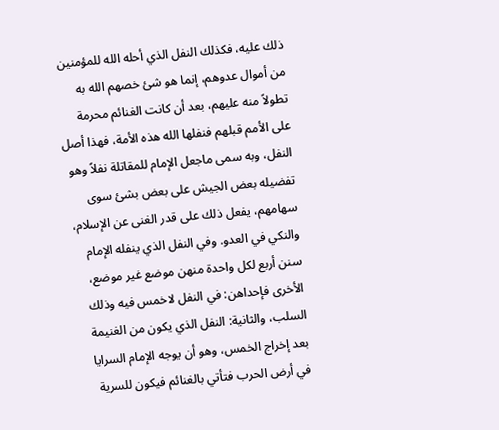ذلك عليه، فكذلك النفل الذي أحله الله للمؤمنين من أموال عدوهم، إنما هو شئ خصهم الله به تطولاً منه عليهم، بعد أن كانت الغنائم محرمة على الأمم قبلهم فنفلها الله هذه الأمة، فهذا أصل النفل، وبه سمى ماجعل الإمام للمقاتلة نفلاً وهو تفضيله بعض الجيش على بعض بشئ سوى سهامهم، يفعل ذلك على قدر الغنى عن الإسلام، والنكي في العدو. وفي النفل الذي ينفله الإمام سنن أربع لكل واحدة منهن موضع غير موضع، الأخرى فإحداهن: في النفل لاخمس فيه وذلك السلب، والثانية: النفل الذي يكون من الغنيمة بعد إخراج الخمس، وهو أن يوجه الإمام السرايا في أرض الحرب فتأتي بالغنائم فيكون للسرية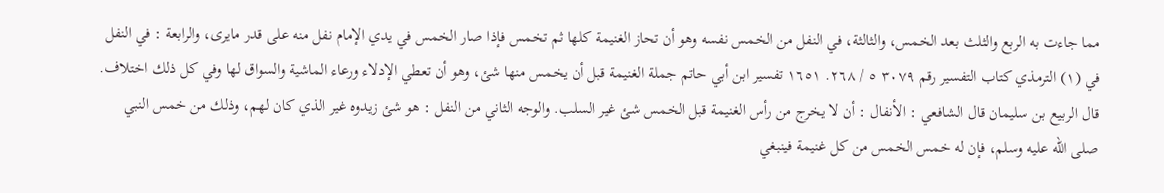مما جاءت به الربع والثلث بعد الخمس، والثالثة، في النفل من الخمس نفسه وهو أن تحاز الغنيمة كلها ثم تخمس فإذا صار الخمس في يدي الإمام نفل منه على قدر مايرى، والرابعة : في النفل في (١) الترمذي كتاب التفسير رقم ٣٠٧٩ ٥ / ٢٦٨. ١٦٥١ تفسير ابن أبي حاتم جملة الغنيمة قبل أن يخمس منها شئ، وهو أن تعطي الإدلاء ورعاء الماشية والسواق لها وفي كل ذلك اختلاف. قال الربيع بن سليمان قال الشافعي : الأنفال : أن لا يخرج من رأس الغنيمة قبل الخمس شئ غير السلب. والوجه الثاني من النفل : هو شئ زیدوه غير الذي کان لهم، وذلك من خمس النبي صلی الله عليه وسلم، فإن له خمس الخمس من كل غنيمة فينبغي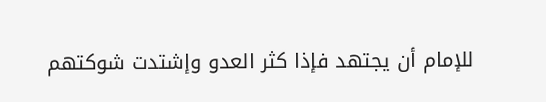للإمام أن يجتهد فإذا كثر العدو وإشتدت شوكتهم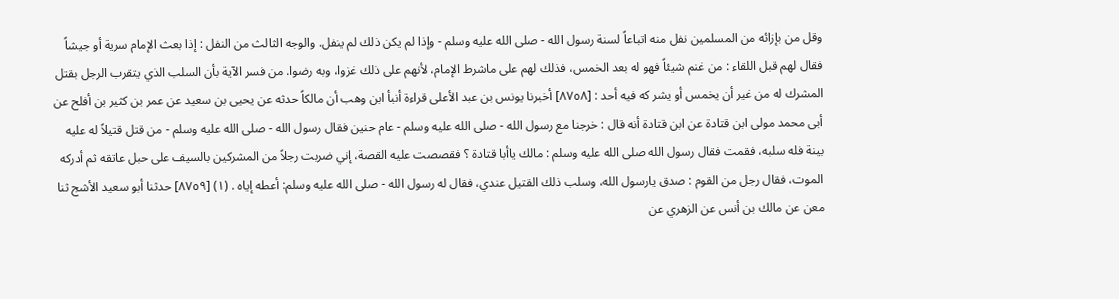وقل من بإزائه من المسلمين نفل منه اتباعاً لسنة رسول الله - صلى الله عليه وسلم - وإذا لم يكن ذلك لم ينفل. والوجه الثالث من النفل : إذا بعث الإمام سرية أو جيشاً فقال لهم قبل اللقاء : من غنم شيئاً فهو له بعد الخمس، فذلك لهم على ماشرط الإمام، لأنهم على ذلك غزوا، وبه رضوا. من فسر الآية بأن السلب الذي يتقرب الرجل بقتل المشرك له من غير أن يخمس أو یشر که فيه أحد : [٨٧٥٨] أخبرنا يونس بن عبد الأعلى قراءة أنبأ ابن وهب أن مالكاً حدثه عن يحيى بن سعيد عن عمر بن كثير بن أفلح عن أبى محمد مولى ابن قتادة عن ابن قتادة أنه قال : خرجنا مع رسول الله - صلى الله عليه وسلم - عام حنين فقال رسول الله - صلى الله عليه وسلم - من قتل قتيلاً له عليه بينة فله سلبه، فقمت فقال رسول الله صلى الله عليه وسلم : مالك ياأبا قتادة ؟ فقصصت عليه القصة، إني ضربت رجلاً من المشركين بالسيف على حبل عاتقه ثم أدركه الموت، فقال رجل من القوم : صدق يارسول الله، وسلب ذلك القتيل عندي، فقال له رسول الله - صلى الله عليه وسلم: أعطه إياه . (١) [٨٧٥٩] حدثنا أبو سعيد الأشج ثنا معن عن مالك بن أنس عن الزهري عن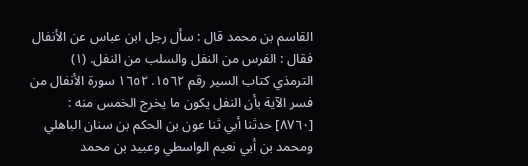القاسم بن محمد قال : سأل رجل ابن عباس عن الأنفال فقال : الفرس من النفل والسلب من النفل. (١) الترمذي كتاب السير رقم ١٥٦٢. ١٦٥٢ سورة الأنفال من فسر الآية بأن النفل يكون ما يخرج الخمس منه : [٨٧٦٠] حدثنا أبي ثنا عون بن الحكم بن سنان الباهلي ومحمد بن أبي نعيم الواسطي وعبيد بن محمد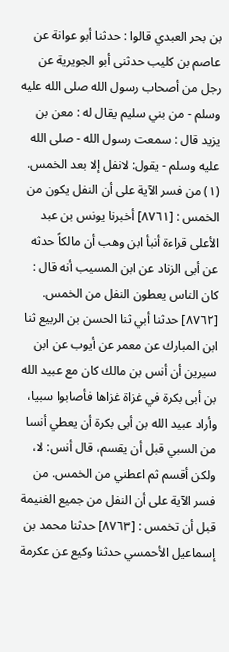بن بحر العبدي قالوا : حدثنا أبو عوانة عن عاصم بن كليب حدثنى أبو الجويرية عن رجل من أصحاب رسول الله صلى الله عليه وسلم - من بني سليم يقال له : معن بن يزيد قال : سمعت رسول الله - صلى الله عليه وسلم - يقول: لانفل إلا بعد الخمس. (١) من فسر الآية على أن النفل يكون من الخمس : [٨٧٦١] أخبرنا يونس بن عبد الأعلى قراءة أنبأ ابن وهب أن مالكاً حدثه عن أبى الزناد عن ابن المسيب أنه قال : كان الناس يعطون النفل من الخمس. [٨٧٦٢] حدثنا أبي ثنا الحسن بن الربيع ثنا ابن المبارك عن معمر عن أيوب عن ابن سيرين أن أنس بن مالك كان مع عبيد الله بن أبى بكرة في غزاة غزاها فأصابوا سبيا، وأراد عبيد الله بن أبى بكرة أن يعطي أنسا من السبي قبل أن يقسم، قال أنس: لا، ولكن أقسم ثم اعطني من الخمس. من فسر الآية على أن النفل من جميع الغنيمة قبل أن تخمس : [٨٧٦٣] حدثنا محمد بن إسماعيل الأحمسي حدثنا وكيع عن عكرمة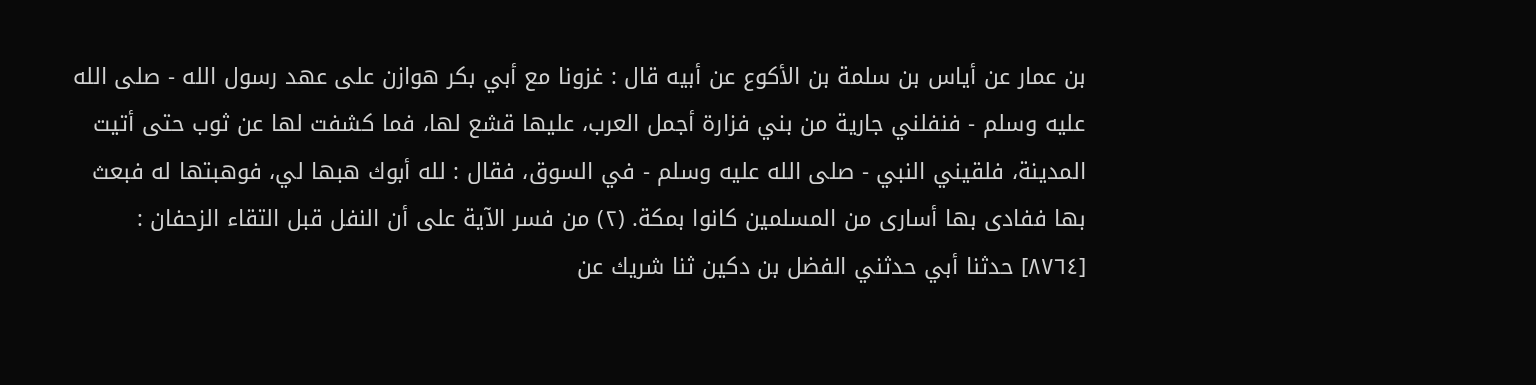بن عمار عن أياس بن سلمة بن الأكوع عن أبيه قال : غزونا مع أبي بكر هوازن على عهد رسول الله - صلى الله عليه وسلم - فنفلني جارية من بني فزارة أجمل العرب، عليها قشع لها، فما كشفت لها عن ثوب حتى أتيت المدينة، فلقيني النبي - صلى الله عليه وسلم - في السوق، فقال : لله أبوك هبها لي، فوهبتها له فبعث بها ففادى بها أسارى من المسلمين كانوا بمكة. (٢) من فسر الآية على أن النفل قبل التقاء الزحفان : [٨٧٦٤] حدثنا أبي حدثني الفضل بن دكين ثنا شريك عن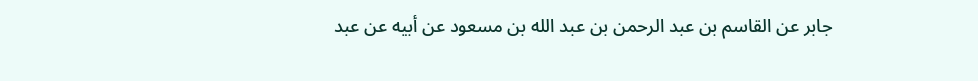جابر عن القاسم بن عبد الرحمن بن عبد الله بن مسعود عن أبيه عن عبد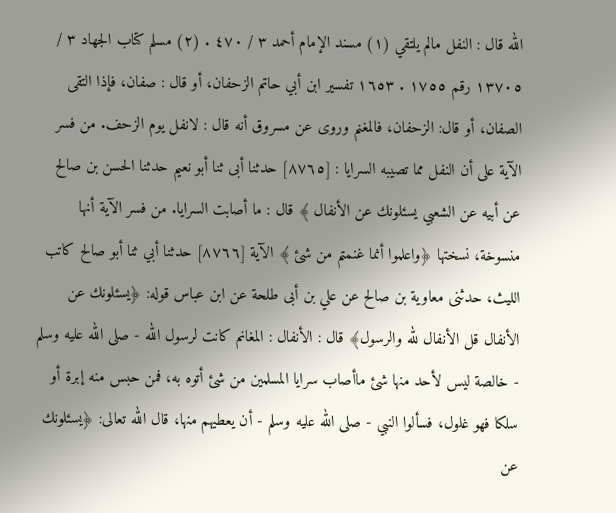الله قال : النفل مالم يلتقي (١) مسند الإمام أحمد ٣ / ٤٧٠ . (٢) مسلم كتاب الجهاد ٣ / ١٣٧٠٥ رقم ١٧٥٥ . ١٦٥٣ تفسير ابن أبي حاتم الزحفان، أو قال : صفان، فإذا التقى الصفان، أو قال: الزحفان، فالمغنم وروى عن مسروق أنه قال : لانفل يوم الزحف. من فسر الآية على أن النفل مما تصيبه السرايا : [٨٧٦٥] حدثنا أبى ثنا أبو نعيم حدثنا الحسن بن صالح عن أبيه عن الشعبي يسئلونك عن الأنفال ﴾ قال : ما أصابت السرايا. من فسر الآية أنها منسوخة، نسختها ﴿واعلموا أنما غنمتم من شئ ﴾ الآية [٨٧٦٦] حدثنا أبي ثنا أبو صالح كاتب الليث، حدثنى معاوية بن صالح عن علي بن أبى طلحة عن ابن عباس قوله: ﴿يسئلونك عن الأنفال قل الأنفال لله والرسول﴾ قال : الأنفال : المغانم كانت لرسول الله - صلى الله عليه وسلم - خالصة ليس لأحد منها شئ ماأصاب سرايا المسلمين من شئ أتوه به، فمن حبس منه إبرة أو سلكا فهو غلول، فسألوا النبي - صلى الله عليه وسلم - أن يعطيهم منها، قال الله تعالى: ﴿يسئلونك عن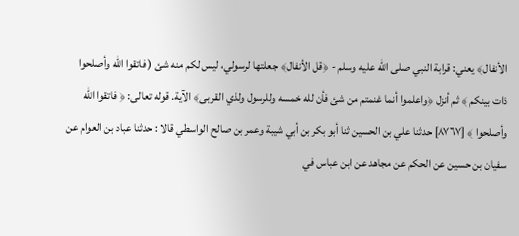الأنفال﴾ يعني: قرابة النبي صلى الله عليه وسلم - ﴿قل الأنفال﴾ جعلتها لرسولي، ليس لكم منه شئ ( فاتقوا الله وأصلحوا ذات بينكم ﴾ ثم أنزل ﴿واعلموا أنما غنمتم من شئ فأن لله خمسه وللرسول ولذي القربى﴾ الآية. قوله تعالى: ﴿ فاتقوا الله وأصلحوا ﴾ [٨٧٦٧] حدثنا علي بن الحسين ثنا أبو بكر بن أبي شيبة وعمر بن صالح الواسطي قالا : حدثنا عباد بن العوام عن سفيان بن حسين عن الحكم عن مجاهد عن ابن عباس في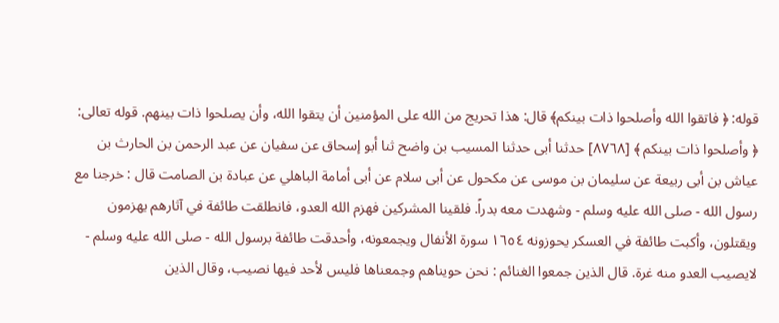قوله: ﴿ فاتقوا الله وأصلحوا ذات بينكم﴾ قال: هذا تحريج من الله على المؤمنين أن يتقوا الله، وأن يصلحوا ذات بينهم. قوله تعالى: ﴿ وأصلحوا ذات بينكم ﴾ [٨٧٦٨] حدثنا أبى حدثنا المسيب بن واضح ثنا أبو إسحاق عن سفيان عن عبد الرحمن بن الحارث بن عياش بن أبى ربيعة عن سليمان بن موسى عن مكحول عن أبى سلام عن أبى أمامة الباهلي عن عبادة بن الصامت قال : خرجنا مع رسول الله - صلى الله عليه وسلم - وشهدت معه بدراً. فلقينا المشركين فهزم الله العدو، فانطلقت طائفة في آثارهم يهزمون ويقتلون، وأكبت طائفة في العسكر يحوزونه ١٦٥٤ سورة الأنفال ويجمعونه، وأحدقت طائفة برسول الله - صلى الله عليه وسلم - لايصيب العدو منه غرة. قال الذين جمعوا الغنائم : نحن حويناهم وجمعناها فليس لأحد فيها نصيب، وقال الذين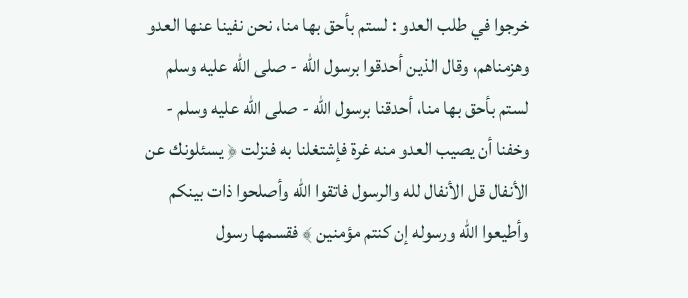خرجوا في طلب العدو : لستم بأحق بها منا، نحن نفينا عنها العدو وهزمناهم، وقال الذين أحدقوا برسول الله - صلى الله عليه وسلم لستم بأحق بها منا، أحدقنا برسول الله - صلى الله عليه وسلم - وخفنا أن يصيب العدو منه غرة فإشتغلنا به فنزلت ﴿ يسئلونك عن الأنفال قل الأنفال لله والرسول فاتقوا الله وأصلحوا ذات بينكم وأطيعوا الله ورسوله إن كنتم مؤمنين ﴾ فقسمها رسول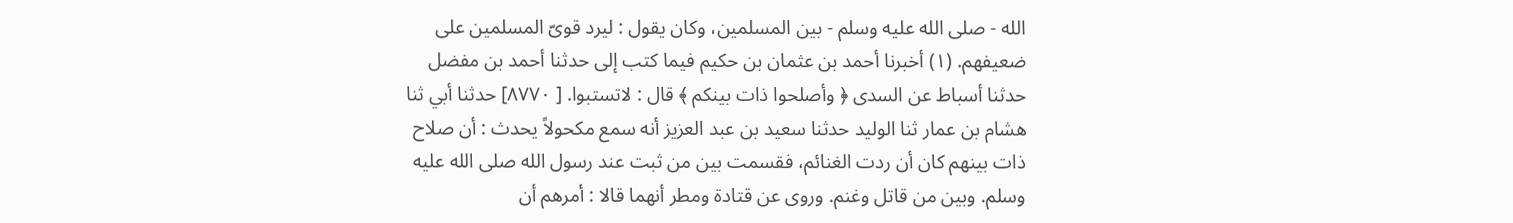الله - صلى الله عليه وسلم - بين المسلمين، وكان يقول : ليرد قوىّ المسلمين على ضعيفهم. (١) أخبرنا أحمد بن عثمان بن حكيم فيما كتب إلى حدثنا أحمد بن مفضل حدثنا أسباط عن السدى ﴿ وأصلحوا ذات بينكم ﴾ قال : لاتستبوا. [ ٨٧٧٠] حدثنا أبي ثنا هشام بن عمار ثنا الوليد حدثنا سعيد بن عبد العزيز أنه سمع مكحولاً يحدث : أن صلاح ذات بينهم كان أن ردت الغنائم، فقسمت بين من ثبت عند رسول الله صلى الله عليه وسلم. وبين من قاتل وغنم. وروى عن قتادة ومطر أنهما قالا : أمرهم أن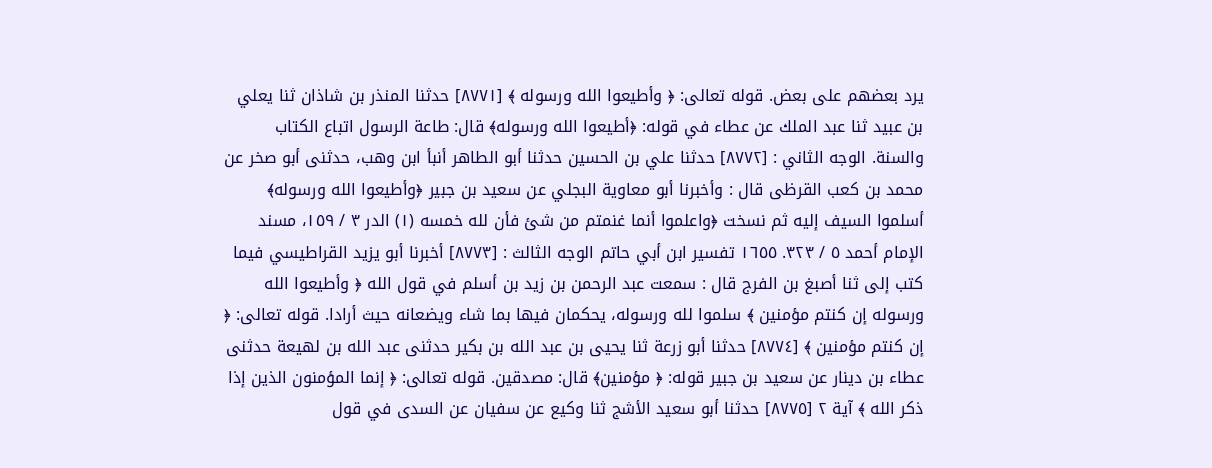يرد بعضهم على بعض. قوله تعالى: ﴿ وأطيعوا الله ورسوله ﴾ [٨٧٧١] حدثنا المنذر بن شاذان ثنا يعلي بن عبيد ثنا عبد الملك عن عطاء في قوله: ﴿أطيعوا الله ورسوله﴾ قال: طاعة الرسول اتباع الكتاب والسنة. الوجه الثاني : [٨٧٧٢] حدثنا علي بن الحسين حدثنا أبو الطاهر أنبأ ابن وهب، حدثنى أبو صخر عن محمد بن كعب القرظى قال : وأخبرنا أبو معاوية البجلي عن سعيد بن جبير ﴿وأطيعوا الله ورسوله﴾ أسلموا السيف إليه ثم نسخت ﴿واعلموا أنما غنمتم من شئ فأن لله خمسه (١) الدر ٣ / ١٥٩، مسند الإمام أحمد ٥ / ٣٢٣. ١٦٥٥ تفسير ابن أبي حاتم الوجه الثالث : [٨٧٧٣] أخبرنا أبو يزيد القراطيسي فيما كتب إلى ثنا أصبغ بن الفرج قال : سمعت عبد الرحمن بن زيد بن أسلم في قول الله ﴿ وأطيعوا الله ورسوله إن كنتم مؤمنين ﴾ سلموا لله ورسوله، يحكمان فيها بما شاء ويضعانه حیث أرادا. قوله تعالى: ﴿ إن كنتم مؤمنين ﴾ [٨٧٧٤] حدثنا أبو زرعة ثنا يحيى بن عبد الله بن بكير حدثنى عبد الله بن لهيعة حدثنى عطاء بن دينار عن سعيد بن جبير قوله: ﴿ مؤمنين﴾ قال: مصدقين. قوله تعالى: ﴿ إنما المؤمنون الذين إذا ذكر الله ﴾ آية ٢ [٨٧٧٥] حدثنا أبو سعيد الأشج ثنا وكيع عن سفيان عن السدى في قول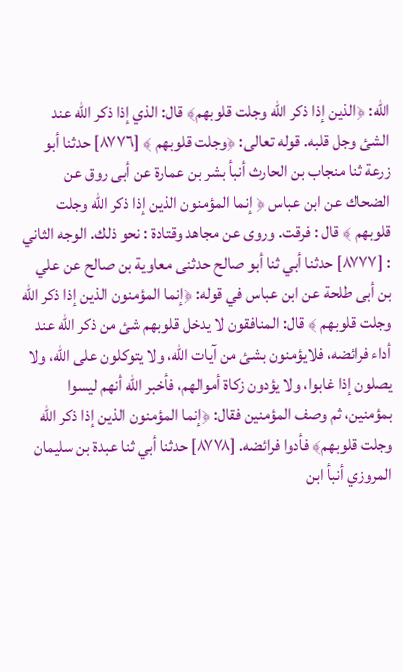الله: ﴿الذين إذا ذكر الله وجلت قلوبهم﴾ قال: الذي إذا ذكر الله عند الشئ وجل قلبه. قوله تعالى: ﴿وجلت قلوبهم ﴾ [٨٧٧٦] حدثنا أبو زرعة ثنا منجاب بن الحارث أنبأ بشر بن عمارة عن أبى روق عن الضحاك عن ابن عباس ﴿ إنما المؤمنون الذين إذا ذكر الله وجلت قلوبهم ﴾ قال : فرقت. وروى عن مجاهد وقتادة : نحو ذلك. الوجه الثاني : [٨٧٧٧] حدثنا أبي ثنا أبو صالح حدثنى معاوية بن صالح عن علي بن أبى طلحة عن ابن عباس في قوله: ﴿إنما المؤمنون الذين إذا ذكر الله وجلت قلوبهم ﴾ قال: المنافقون لا يدخل قلوبهم شئ من ذكر الله عند أداء فرائضه، فلايؤمنون بشئ من آيات الله، ولا يتوكلون على الله، ولا يصلون إذا غابوا، ولا يؤدون زكاة أموالهم، فأخبر الله أنهم ليسوا بمؤمنين، ثم وصف المؤمنين فقال: ﴿إنما المؤمنون الذين إذا ذكر الله وجلت قلوبهم﴾ فأدوا فرائضه. [٨٧٧٨] حدثنا أبي ثنا عبدة بن سليمان المروزي أنبأ ابن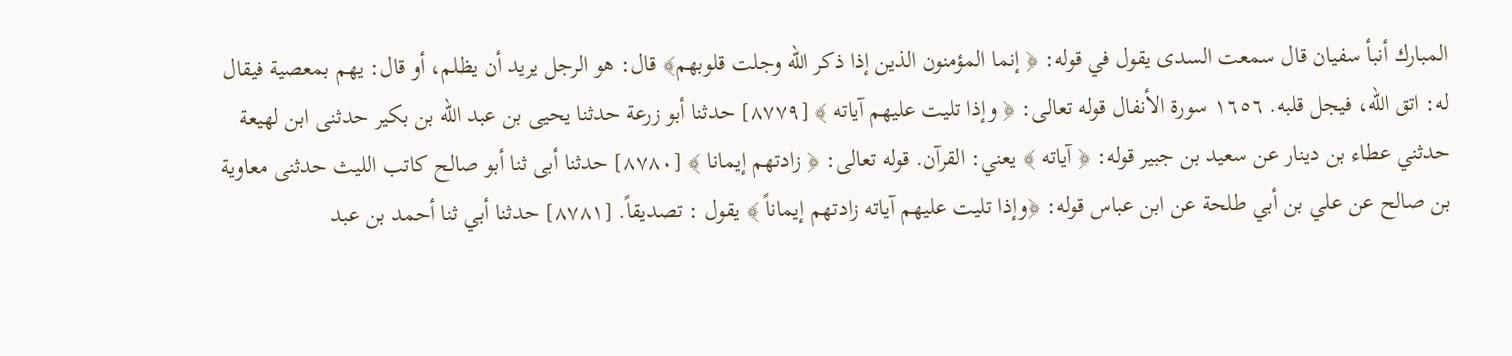المبارك أنبأ سفيان قال سمعت السدى يقول في قوله: ﴿ إنما المؤمنون الذين إذا ذكر الله وجلت قلوبهم﴾ قال: هو الرجل يريد أن يظلم، أو قال: يهم بمعصية فيقال له: اتق الله، فيجل قلبه. ١٦٥٦ سورة الأنفال قوله تعالى: ﴿ وإذا تليت عليهم آياته ﴾ [٨٧٧٩] حدثنا أبو زرعة حدثنا يحيى بن عبد الله بن بكير حدثنى ابن لهيعة حدثني عطاء بن دينار عن سعيد بن جبير قوله: ﴿ آياته ﴾ يعني: القرآن. قوله تعالى: ﴿ زادتهم إيمانا ﴾ [٨٧٨٠] حدثنا أبى ثنا أبو صالح كاتب الليث حدثنى معاوية بن صالح عن علي بن أبي طلحة عن ابن عباس قوله: ﴿وإذا تليت عليهم آياته زادتهم إيماناً ﴾ يقول : تصديقاً. [٨٧٨١] حدثنا أبي ثنا أحمد بن عبد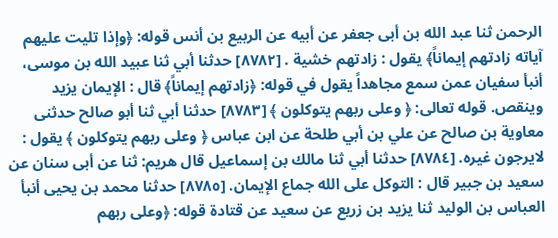الرحمن ثنا عبد الله بن أبى جعفر عن أبيه عن الربيع بن أنس قوله: ﴿وإذا تليت عليهم آياته زادتهم إيماناً﴾ يقول : زادتهم خشية . [٨٧٨٢] حدثنا أبي ثنا عبيد الله بن موسى، أنبأ سفيان عمن سمع مجاهداً يقول في قوله: ﴿زادتهم إيماناً﴾ قال : الإيمان يزيد وينقص. قوله تعالى: ﴿ وعلى ربهم يتوكلون ﴾ [٨٧٨٣] حدثنا أبي ثنا أبو صالح حدثنى معاوية بن صالح عن علي بن أبي طلحة عن ابن عباس ﴿ وعلى ربهم يتوكلون ﴾ يقول : لايرجون غيره. [٨٧٨٤] حدثنا أبي ثنا مالك بن إسماعيل قال هريم: ثنا عن أبى سنان عن سعيد بن جبير قال : التوكل على الله جماع الإيمان. [٨٧٨٥] حدثنا محمد بن يحيى أنبأ العباس بن الوليد ثنا يزيد بن زريع عن سعيد عن قتادة قوله: ﴿وعلى ربهم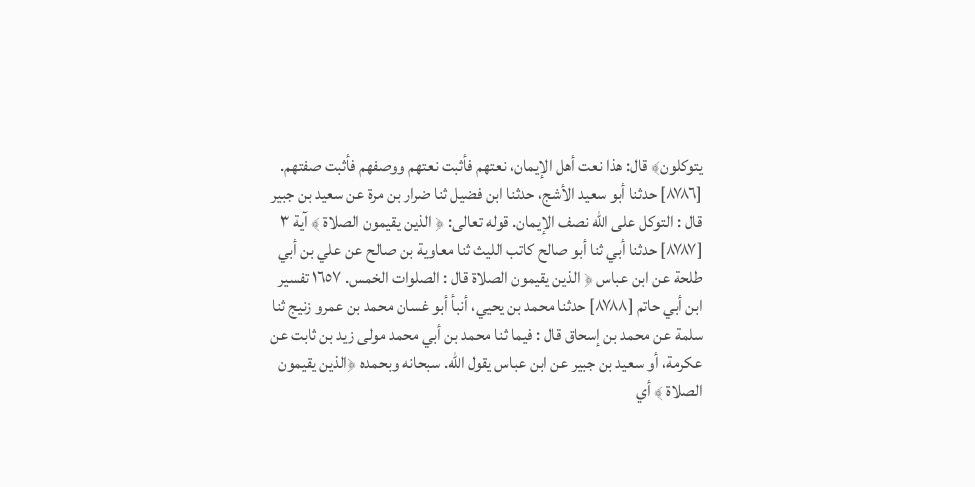يتوكلون﴾ قال: هذا نعت أهل الإيمان، نعتهم فأثبت نعتهم ووصفهم فأثبت صفتهم. [٨٧٨٦] حدثنا أبو سعيد الأشج، حدثنا ابن فضيل ثنا ضرار بن مرة عن سعيد بن جبير قال : التوكل على الله نصف الإيمان. قوله تعالى: ﴿ الذين يقيمون الصلاة ﴾ آية ٣ [٨٧٨٧] حدثنا أبي ثنا أبو صالح كاتب الليث ثنا معاوية بن صالح عن علي بن أبي طلحة عن ابن عباس ﴿ الذين يقيمون الصلاة قال : الصلوات الخمس. ١٦٥٧ تفسير ابن أبي حاتم [٨٧٨٨] حدثنا محمد بن يحيي، أنبأ أبو غسان محمد بن عمرو زنيج ثنا سلمة عن محمد بن إسحاق قال : فيما ثنا محمد بن أبي محمد مولى زيد بن ثابت عن عكرمة، أو سعيد بن جبير عن ابن عباس يقول الله. سبحانه وبحمده ﴿الذين يقيمون الصلاة ﴾ أي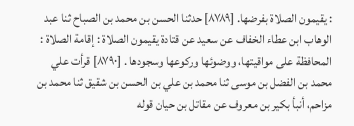: يقيمون الصلاة بفرضها. [٨٧٨٩] حدثنا الحسن بن محمد بن الصباح ثنا عبد الوهاب ابن عطاء الخفاف عن سعيد عن قتادة يقيمون الصلاة : إقامة الصلاة : المحافظة على مواقيتها، ووضوئها وركوعها وسجودها . [٨٧٩٠] قرأت علي محمد بن الفضل بن موسى ثنا محمد بن علي بن الحسن بن شقيق ثنا محمد بن مزاحم، أنبأ بكير بن معروف عن مقاتل بن حيان قوله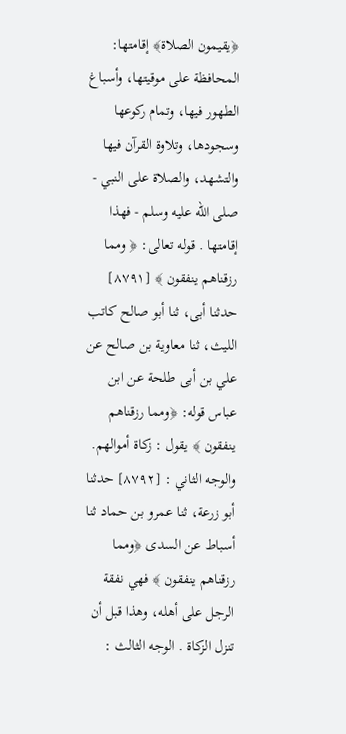﴿يقيمون الصلاة﴾ إقامتها: المحافظة على موقيتها، وأسباغ الطهور فيها، وتمام ركوعها وسجودها، وتلاوة القرآن فيها والتشهد، والصلاة على النبي - صلى الله عليه وسلم - فهذا إقامتها . قوله تعالى: ﴿ ومما رزقناهم ينفقون ﴾ [٨٧٩١] حدثنا أبى، ثنا أبو صالح كاتب الليث، ثنا معاوية بن صالح عن علي بن أبى طلحة عن ابن عباس قوله: ﴿ومما رزقناهم ينفقون ﴾ يقول : زكاة أموالهم. والوجه الثاني : [٨٧٩٢] حدثنا أبو زرعة، ثنا عمرو بن حماد ثنا أسباط عن السدى ﴿ومما رزقناهم ينفقون ﴾ فهي نفقة الرجل على أهله، وهذا قبل أن تنزل الزكاة . الوجه الثالث :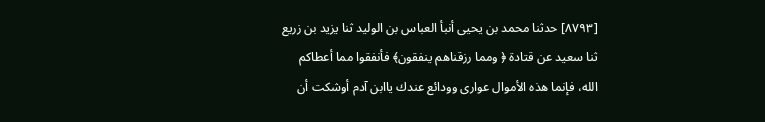[٨٧٩٣] حدثنا محمد بن يحيى أنبأ العباس بن الوليد ثنا يزيد بن زريع ثنا سعيد عن قتادة ﴿ ومما رزقناهم ينفقون﴾ فأنفقوا مما أعطاكم الله، فإنما هذه الأموال عوارى وودائع عندك ياابن آدم أوشكت أن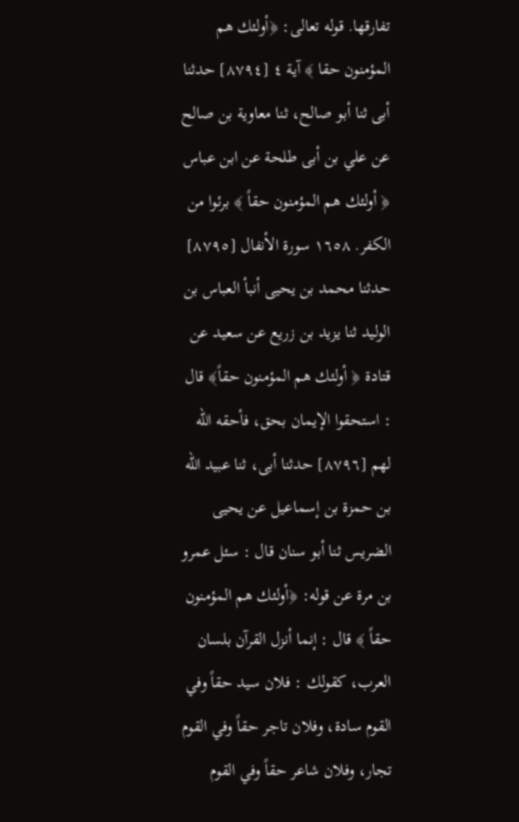تفارقها. قوله تعالى: ﴿أولئك هم المؤمنون حقا ﴾ آية ٤ [٨٧٩٤] حدثنا أبى ثنا أبو صالح، ثنا معاوية بن صالح عن علي بن أبى طلحة عن ابن عباس ﴿ أولئك هم المؤمنون حقاً ﴾ برئوا من الكفر. ١٦٥٨ سورة الأنفال [٨٧٩٥] حدثنا محمد بن يحيى أنبأ العباس بن الوليد ثنا يزيد بن زريع عن سعيد عن قتادة ﴿ أولئك هم المؤمنون حقاً﴾ قال : استحقوا الإيمان بحق، فأحقه الله لهم [٨٧٩٦] حدثنا أبى، ثنا عبيد الله بن حمزة بن إسماعيل عن يحيى الضريس ثنا أبو سنان قال : سئل عمرو بن مرة عن قوله: ﴿أولئك هم المؤمنون حقاً ﴾ قال : إنما أنزل القرآن بلسان العرب، كقولك : فلان سيد حقاً وفي القوم سادة، وفلان تاجر حقاً وفي القوم تجار، وفلان شاعر حقاً وفي القوم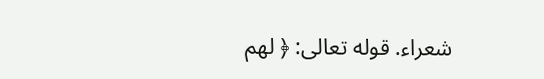شعراء. قوله تعالى: ﴿ لهم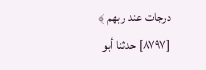درجات عند ربهم ﴾ [٨٧٩٧] حدثنا أبو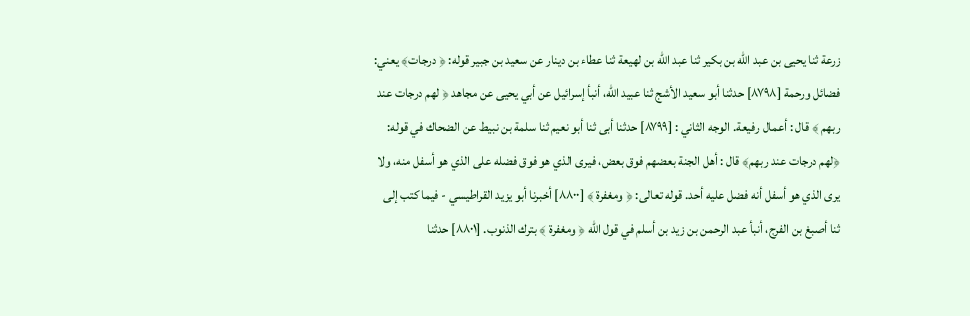زرعة ثنا يحيى بن عبد الله بن بكير ثنا عبد الله بن لهيعة ثنا عطاء بن دينار عن سعيد بن جبير قوله: ﴿ درجات﴾ يعني: فضائل ورحمة [٨٧٩٨] حدثنا أبو سعيد الأشج ثنا عبيد الله، أنبأ إسرائيل عن أبي يحيى عن مجاهد ﴿ لهم درجات عند ربهم ﴾ قال : أعمال رفيعة. الوجه الثاني : [٨٧٩٩] حدثنا أبى ثنا أبو نعيم ثنا سلمة بن نبيط عن الضحاك في قوله: ﴿لهم درجات عند ربهم﴾ قال : أهل الجنة بعضهم فوق بعض، فيرى الذي هو فوق فضله على الذي هو أسفل منه، ولا يرى الذي هو أسفل أنه فضل عليه أحد. قوله تعالى: ﴿ ومغفرة ﴾ [٨٨٠٠] أخبرنا أبو يزيد القراطيسي - فيما كتب إلى ثنا أصبغ بن الفرج، أنبأ عبد الرحمن بن زيد بن أسلم في قول الله ﴿ ومغفرة ﴾ بترك الذنوب. [٨٨٠١] حدثنا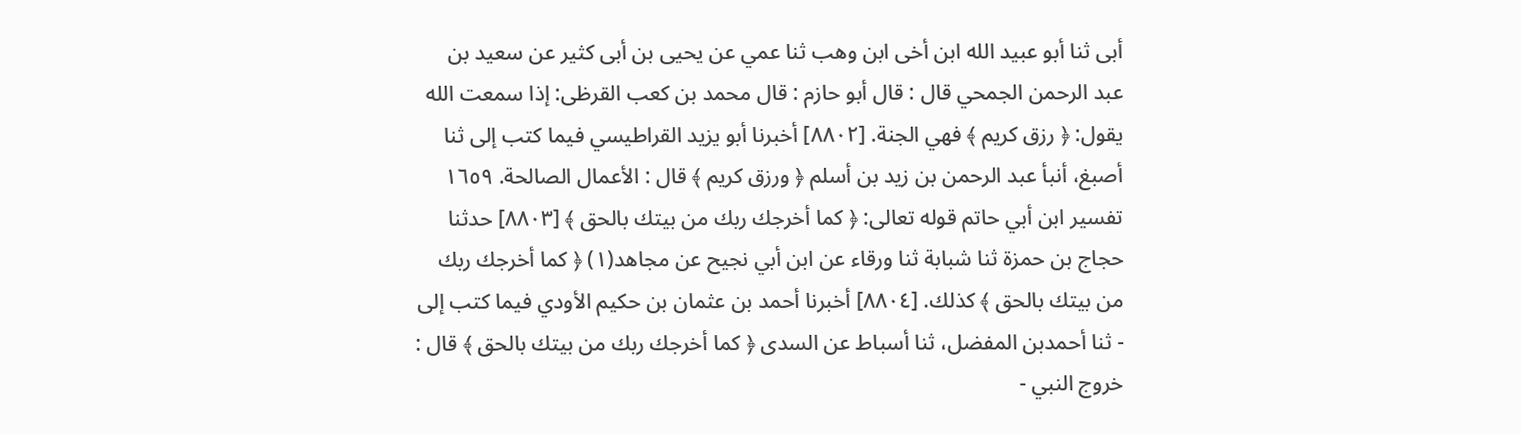أبى ثنا أبو عبيد الله ابن أخى ابن وهب ثنا عمي عن يحيى بن أبى كثير عن سعيد بن عبد الرحمن الجمحي قال : قال أبو حازم : قال محمد بن كعب القرظى: إذا سمعت الله يقول: ﴿ رزق كريم ﴾ فهي الجنة. [٨٨٠٢] أخبرنا أبو يزيد القراطيسي فيما كتب إلى ثنا أصبغ، أنبأ عبد الرحمن بن زيد بن أسلم ﴿ ورزق كريم ﴾ قال : الأعمال الصالحة. ١٦٥٩ تفسير ابن أبي حاتم قوله تعالى: ﴿ كما أخرجك ربك من بيتك بالحق ﴾ [٨٨٠٣] حدثنا حجاج بن حمزة ثنا شبابة ثنا ورقاء عن ابن أبي نجيح عن مجاهد(١) ﴿ كما أخرجك ربك من بيتك بالحق ﴾ كذلك. [٨٨٠٤] أخبرنا أحمد بن عثمان بن حكيم الأودي فيما كتب إلى - ثنا أحمدبن المفضل، ثنا أسباط عن السدى ﴿ كما أخرجك ربك من بيتك بالحق ﴾ قال : خروج النبي -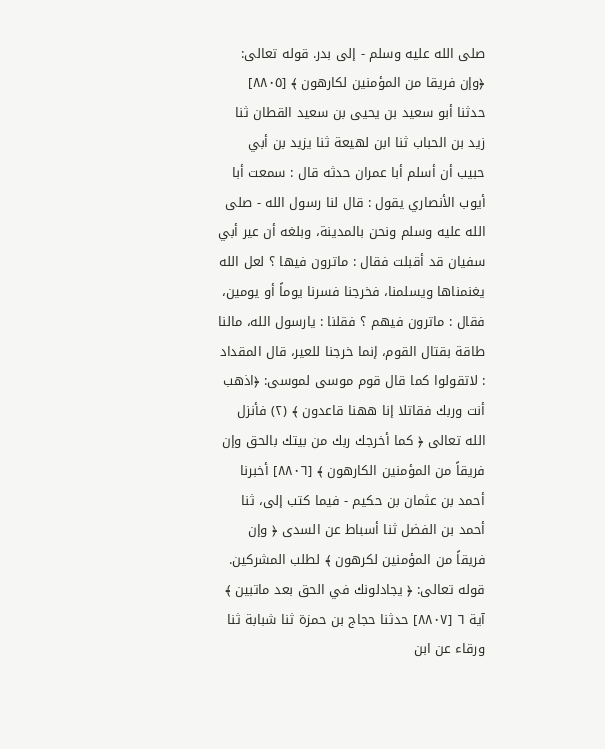صلی الله عليه وسلم - إلی بدر. قوله تعالى: ﴿وإن فريقا من المؤمنين لكارهون ﴾ [٨٨٠٥] حدثنا أبو سعيد بن يحيى بن سعيد القطان ثنا زيد بن الحباب ثنا ابن لهيعة ثنا يزيد بن أبي حبيب أن أسلم أبا عمران حدثه قال : سمعت أبا أيوب الأنصاري يقول : قال لنا رسول الله - صلى الله عليه وسلم ونحن بالمدينة، وبلغه أن عير أبي سفيان قد أقبلت فقال : ماترون فيها ؟ لعل الله يغنمناها ويسلمنا، فخرجنا فسرنا يوماً أو يومين، فقال : ماترون فيهم ؟ فقلنا : يارسول الله، مالنا طاقة بقتال القوم، إنما خرجنا للعير، قال المقداد : لاتقولوا كما قال قوم موسى لموسى: ﴿اذهب أنت وربك فقاتلا إنا ههنا قاعدون ﴾ (٢) فأنزل الله تعالى ﴿ كما أخرجك ربك من بيتك بالحق وإن فريقاً من المؤمنين الكارهون ﴾ [٨٨٠٦] أخبرنا أحمد بن عثمان بن حكيم - فيما كتب إلى، ثنا أحمد بن الفضل ثنا أسباط عن السدى ﴿ وإن فريقاً من المؤمنين لكرهون ﴾ لطلب المشركين. قوله تعالى: ﴿ يجادلونك في الحق بعد ماتبين ﴾ آية ٦ [٨٨٠٧] حدثنا حجاج بن حمزة ثنا شبابة ثنا ورقاء عن ابن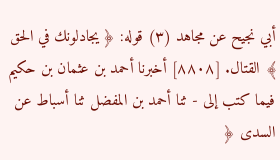أبي نجيح عن مجاهد (٣) قوله: ﴿ يجادلونك في الحق ﴾ القتال. [٨٨٠٨] أخبرنا أحمد بن عثمان بن حكيم فيما كتب إلى - ثنا أحمد بن المفضل ثنا أسباط عن السدى ﴿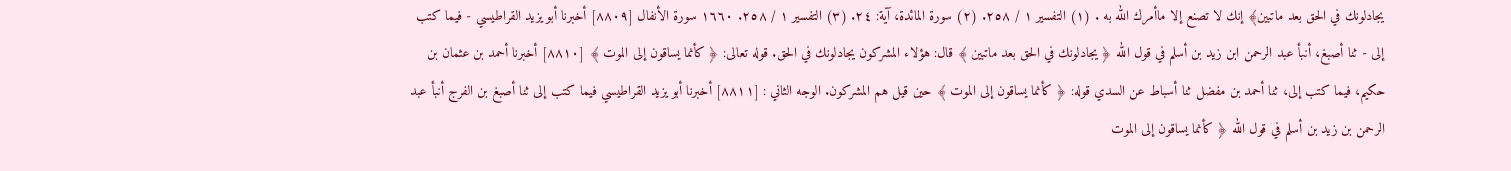يجادلونك في الحق بعد ماتبين﴾ إنك لا تصنع إلا ماأمرك الله به . (١) التفسير ١ / ٢٥٨. (٢) سورة المائدة، آية: ٢٤. (٣) التفسير ١ / ٢٥٨. ١٦٦٠ سورة الأنفال [٨٨٠٩] أخبرنا أبو يزيد القراطيسي - فيما كتب إلى - ثنا أصبغ، أنبأ عبد الرحمن ابن زيد بن أسلم في قول الله ﴿ يجادلونك في الحق بعد ماتبين ﴾ قال: هؤلاء المشركون يجادلونك في الحق. قوله تعالى: ﴿ كأنما يساقون إلى الموت ﴾ [٨٨١٠] أخبرنا أحمد بن عثمان بن حكيم، فيما كتب إلى، ثنا أحمد بن مفضل ثنا أسباط عن السدي قوله: ﴿ كأنما يساقون إلى الموت ﴾ حين قيل هم المشركون. الوجه الثاني : [٨٨١١] أخبرنا أبو يزيد القراطيسي فيما كتب إلى ثنا أصبغ بن الفرج أنبأ عبد الرحمن بن زيد بن أسلم في قول الله ﴿ كأنما يساقون إلى الموت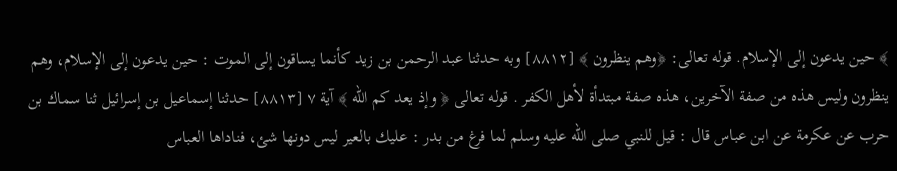﴾ حين يدعون إلى الإسلام. قوله تعالى: ﴿وهم ينظرون ﴾ [٨٨١٢] وبه حدثنا عبد الرحمن بن زيد كأنما يساقون إلى الموت : حين يدعون إلى الإسلام، وهم ينظرون وليس هذه من صفة الآخرين، هذه صفة مبتدأة لأهل الكفر . قوله تعالى ﴿ وإذ يعد كم الله ﴾ آية ٧ [٨٨١٣] حدثنا إسماعيل بن إسرائيل ثنا سماك بن حرب عن عكرمة عن ابن عباس قال : قيل للنبي صلى الله عليه وسلم لما فرغ من بدر : عليك بالعير ليس دونها شئ، فناداها العباس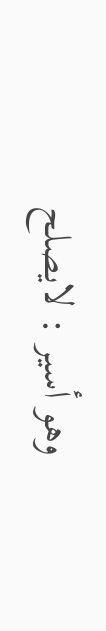وهو أسیر : لايصلح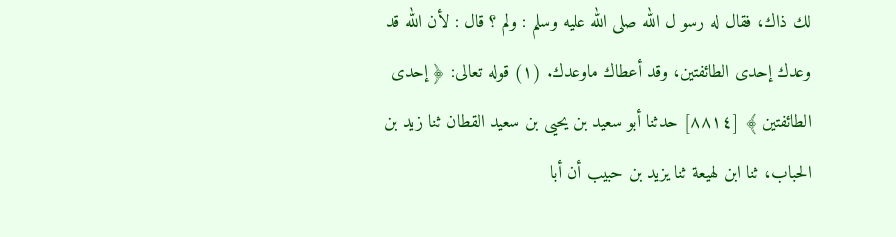لك ذاك، فقال له رسو ل الله صلى الله عليه وسلم : ولم ؟ قال : لأن الله قد وعدك إحدى الطائفتين، وقد أعطاك ماوعدك. (١) قوله تعالى: ﴿ إحدى الطائفتين ﴾ [٨٨١٤] حدثنا أبو سعيد بن يحيى بن سعيد القطان ثنا زيد بن الحباب، ثنا ابن لهيعة ثنا يزيد بن حبيب أن أبا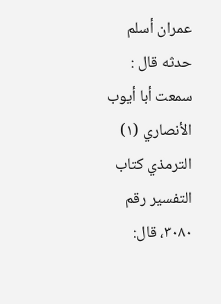عمران أسلم حدثه قال : سمعت أبا أيوب الأنصاري (١) الترمذي كتاب التفسير رقم ٣٠٨٠، قال: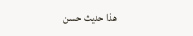هذا حديث حسن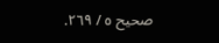صحيح ٥ / ٢٦٩.